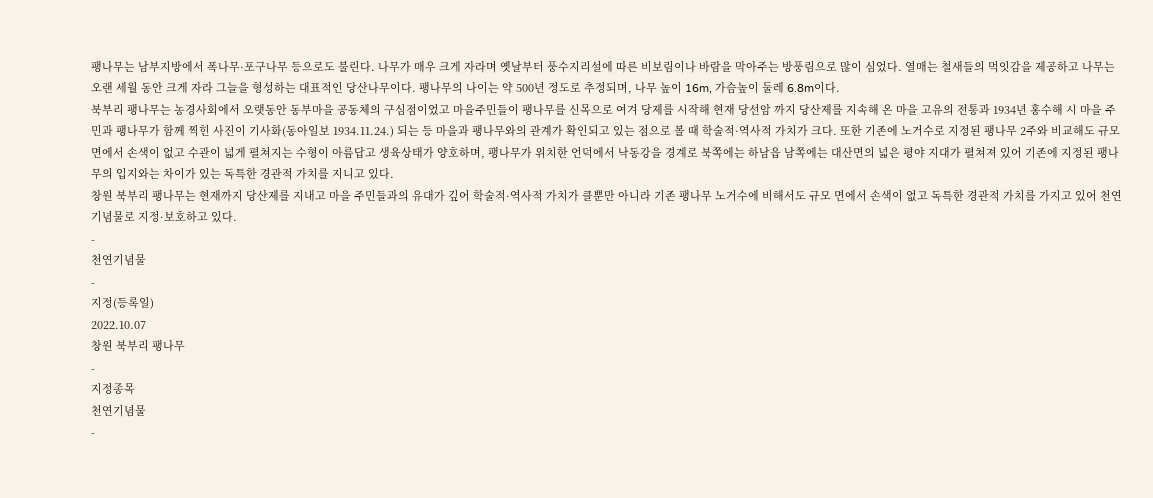팽나무는 남부지방에서 폭나무·포구나무 등으로도 불린다. 나무가 매우 크게 자라며 옛날부터 풍수지리설에 따른 비보림이나 바람을 막아주는 방풍림으로 많이 심었다. 열매는 철새들의 먹잇감을 제공하고 나무는 오랜 세월 동안 크게 자라 그늘을 형성하는 대표적인 당산나무이다. 팽나무의 나이는 약 500년 정도로 추정되며, 나무 높이 16m, 가슴높이 둘레 6.8m이다.
북부리 팽나무는 농경사회에서 오랫동안 동부마을 공동체의 구심점이었고 마을주민들이 팽나무를 신목으로 여겨 당제를 시작해 현재 당선암 까지 당산제를 지속해 온 마을 고유의 전통과 1934년 홍수해 시 마을 주민과 팽나무가 함께 찍힌 사진이 기사화(동아일보 1934.11.24.) 되는 등 마을과 팽나무와의 관계가 확인되고 있는 점으로 볼 때 학술적·역사적 가치가 크다. 또한 기존에 노거수로 지정된 팽나무 2주와 비교해도 규모 면에서 손색이 없고 수관이 넓게 펼쳐지는 수형이 아름답고 생육상태가 양호하며, 팽나무가 위치한 언덕에서 낙동강을 경계로 북쪽에는 하남읍 남쪽에는 대산면의 넓은 평야 지대가 펼쳐져 있어 기존에 지정된 팽나무의 입지와는 차이가 있는 독특한 경관적 가치를 지니고 있다.
창원 북부리 팽나무는 현재까지 당산제를 지내고 마을 주민들과의 유대가 깊어 학술적·역사적 가치가 클뿐만 아니라 기존 팽나무 노거수에 비해서도 규모 면에서 손색이 없고 독특한 경관적 가치를 가지고 있어 천연기념물로 지정·보호하고 있다.
-
천연기념물
-
지정(등록일)
2022.10.07
창원 북부리 팽나무
-
지정종목
천연기념물
-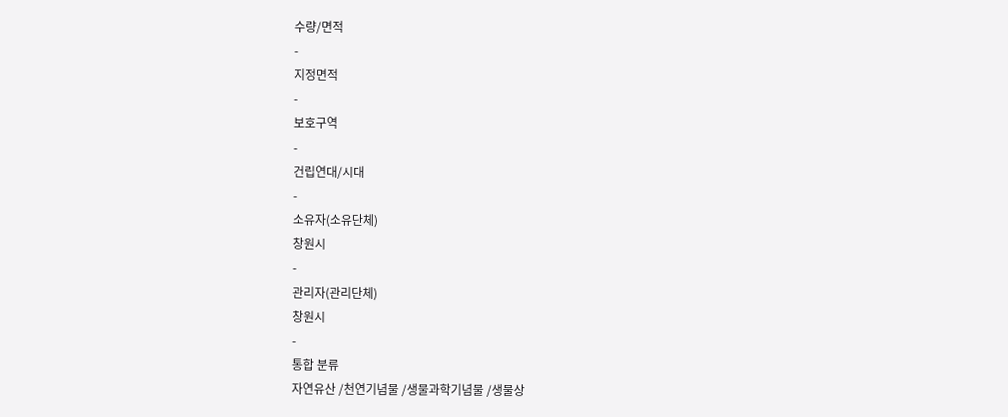수량/면적
-
지정면적
-
보호구역
-
건립연대/시대
-
소유자(소유단체)
창원시
-
관리자(관리단체)
창원시
-
통합 분류
자연유산 /천연기념물 /생물과학기념물 /생물상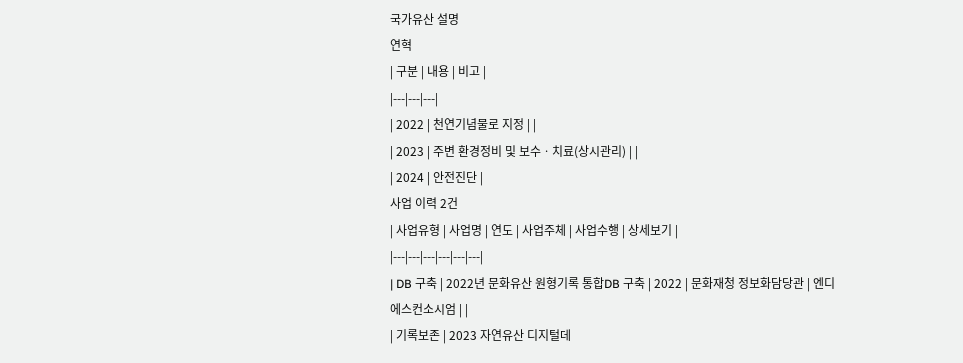국가유산 설명
연혁
| 구분 | 내용 | 비고 |
|---|---|---|
| 2022 | 천연기념물로 지정 | |
| 2023 | 주변 환경정비 및 보수ㆍ치료(상시관리) | |
| 2024 | 안전진단 |
사업 이력 2건
| 사업유형 | 사업명 | 연도 | 사업주체 | 사업수행 | 상세보기 |
|---|---|---|---|---|---|
| DB 구축 | 2022년 문화유산 원형기록 통합DB 구축 | 2022 | 문화재청 정보화담당관 | 엔디에스컨소시엄 | |
| 기록보존 | 2023 자연유산 디지털데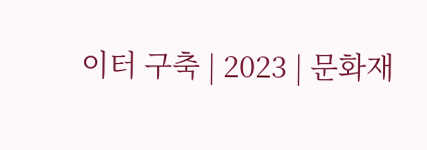이터 구축 | 2023 | 문화재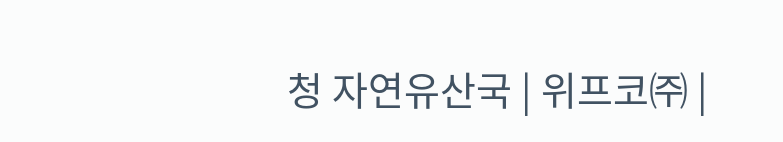청 자연유산국 | 위프코㈜ |